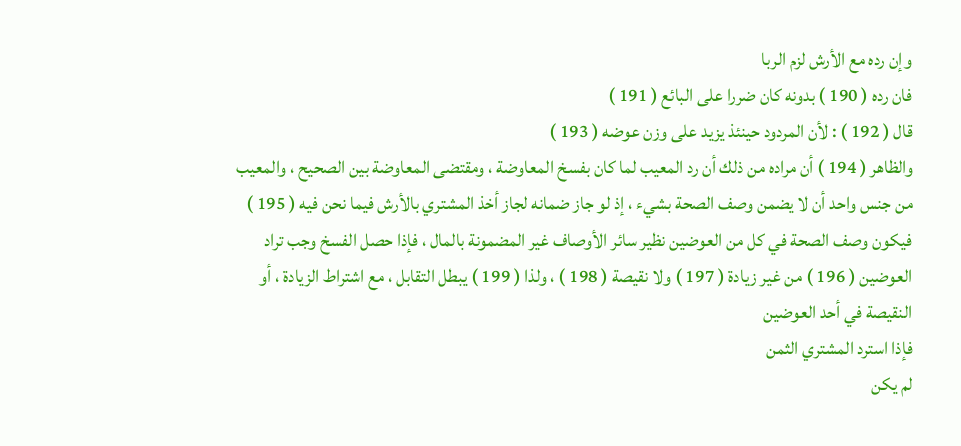وإن رده مع الأرش لزم الربا
فان رده ( 190 ) بدونه كان ضررا على البائع ( 191 )
قال ( 192 ) : لأن المردود حينئذ يزيد على وزن عوضه ( 193 )
والظاهر ( 194 ) أن مراده من ذلك أن رد المعيب لما كان بفسخ المعاوضة ، ومقتضى المعاوضة بين الصحيح ، والمعيب من جنس واحد أن لا يضمن وصف الصحة بشيء ، إذ لو جاز ضمانه لجاز أخذ المشتري بالأرش فيما نحن فيه ( 195 )
فيكون وصف الصحة في كل من العوضين نظير سائر الأوصاف غير المضمونة بالمال ، فإذا حصل الفسخ وجب تراد العوضين ( 196 ) من غير زيادة ( 197 ) ولا نقيصة ( 198 ) ، ولذا ( 199 ) يبطل التقابل ، مع اشتراط الزيادة ، أو النقيصة في أحد العوضين
فإذا استرد المشتري الثمن
لم يكن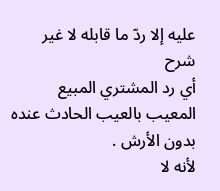عليه إلا ردّ ما قابله لا غير
شرح
أي رد المشتري المبيع المعيب بالعيب الحادث عنده بدون الأرش .
لأنه لا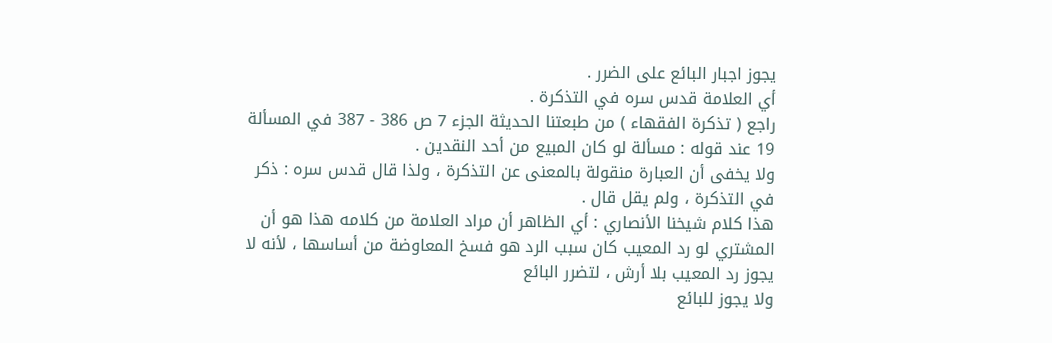يجوز اجبار البائع على الضرر .
أي العلامة قدس سره في التذكرة .
راجع ( تذكرة الفقهاء ) من طبعتنا الحديثة الجزء 7 ص 386 - 387 في المسألة 19 عند قوله : مسألة لو كان المبيع من أحد النقدين .
ولا يخفى أن العبارة منقولة بالمعنى عن التذكرة ، ولذا قال قدس سره : ذكر في التذكرة ، ولم يقل قال .
هذا كلام شيخنا الأنصاري : أي الظاهر أن مراد العلامة من كلامه هذا هو أن المشتري لو رد المعيب كان سبب الرد هو فسخ المعاوضة من أساسها ، لأنه لا يجوز رد المعيب بلا أرش ، لتضرر البائع
ولا يجوز للبائع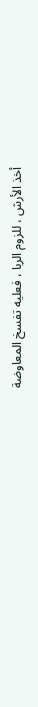أخذ الأرش ، للزوم الربا ، فعليه تفسخ المعاوضة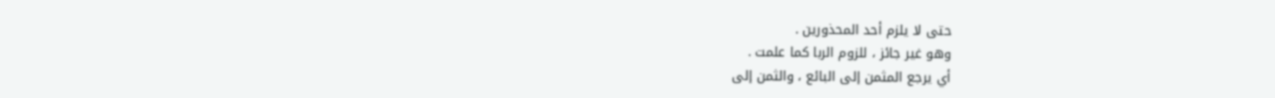حتى لا يلزم أحد المحذورين .
وهو غير جائز ، للزوم الربا كما علمت .
أي يرجع المثمن إلى البائع ، والثمن إلى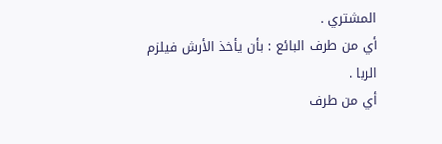المشتري .
أي من طرف البائع : بأن يأخذ الأرش فيلزم الربا .
أي من طرف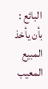البائع : بأن يأخذ المبيع المعيب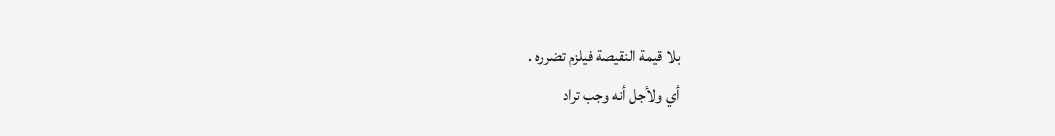بلا قيمة النقيصة فيلزم تضرره .
أي ولأجل أنه وجب تراد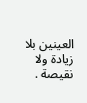العينين بلا زيادة ولا نقيصة .